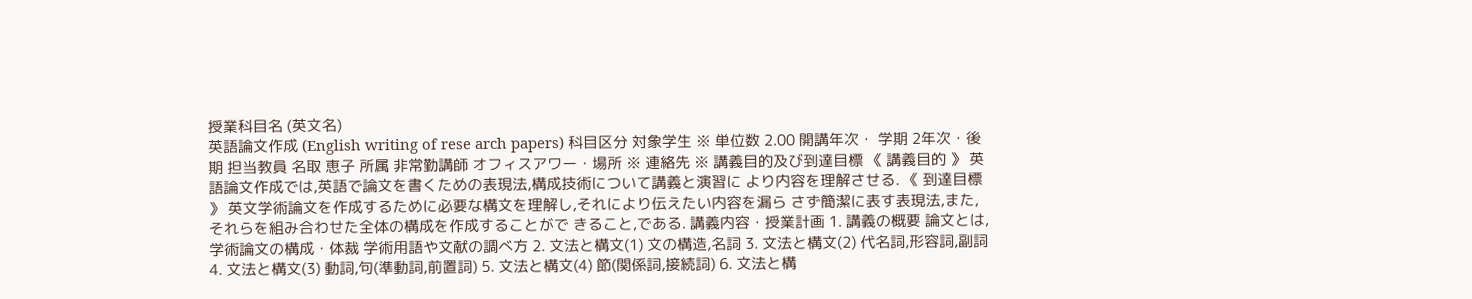授業科目名 (英文名)
英語論文作成 (English writing of rese arch papers) 科目区分 対象学生 ※ 単位数 2.00 開講年次・ 学期 2年次・後期 担当教員 名取 恵子 所属 非常勤講師 オフィスアワー・場所 ※ 連絡先 ※ 講義目的及び到達目標 《 講義目的 》 英語論文作成では,英語で論文を書くための表現法,構成技術について講義と演習に より内容を理解させる. 《 到達目標 》 英文学術論文を作成するために必要な構文を理解し,それにより伝えたい内容を漏ら さず簡潔に表す表現法,また,それらを組み合わせた全体の構成を作成することがで きること,である. 講義内容・授業計画 1. 講義の概要 論文とは,学術論文の構成・体裁 学術用語や文献の調べ方 2. 文法と構文(1) 文の構造,名詞 3. 文法と構文(2) 代名詞,形容詞,副詞 4. 文法と構文(3) 動詞,句(準動詞,前置詞) 5. 文法と構文(4) 節(関係詞,接続詞) 6. 文法と構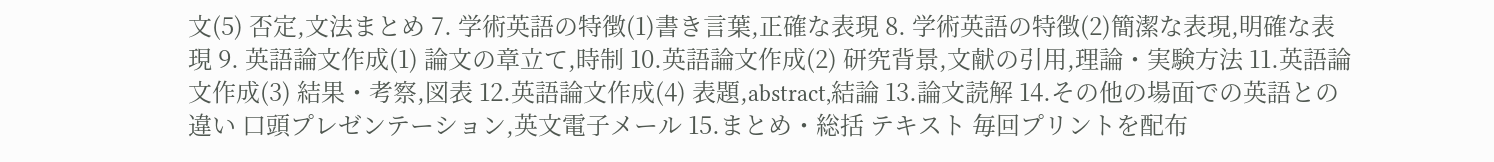文(5) 否定,文法まとめ 7. 学術英語の特徴(1)書き言葉,正確な表現 8. 学術英語の特徴(2)簡潔な表現,明確な表現 9. 英語論文作成(1) 論文の章立て,時制 10.英語論文作成(2) 研究背景,文献の引用,理論・実験方法 11.英語論文作成(3) 結果・考察,図表 12.英語論文作成(4) 表題,abstract,結論 13.論文読解 14.その他の場面での英語との違い 口頭プレゼンテーション,英文電子メール 15.まとめ・総括 テキスト 毎回プリントを配布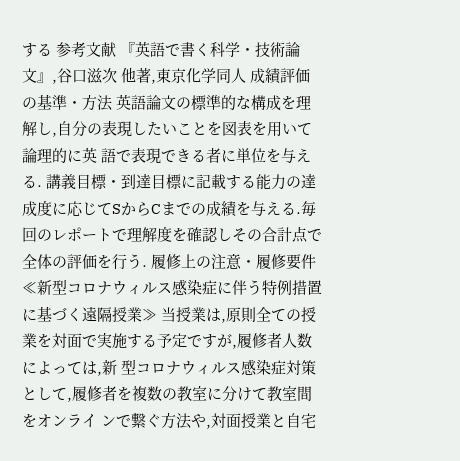する 参考文献 『英語で書く科学・技術論文』,谷口滋次 他著,東京化学同人 成績評価の基準・方法 英語論文の標準的な構成を理解し,自分の表現したいことを図表を用いて論理的に英 語で表現できる者に単位を与える. 講義目標・到達目標に記載する能力の達成度に応じてSからCまでの成績を与える.毎 回のレポートで理解度を確認しその合計点で全体の評価を行う. 履修上の注意・履修要件 ≪新型コロナウィルス感染症に伴う特例措置に基づく遠隔授業≫ 当授業は,原則全ての授業を対面で実施する予定ですが,履修者人数によっては,新 型コロナウィルス感染症対策として,履修者を複数の教室に分けて教室間をオンライ ンで繋ぐ方法や,対面授業と自宅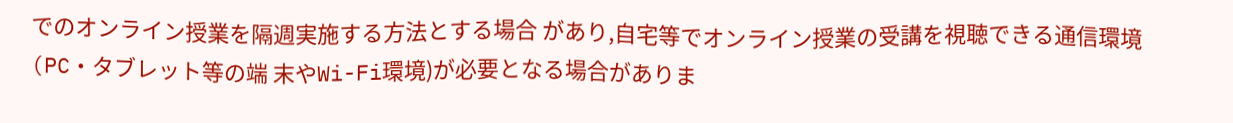でのオンライン授業を隔週実施する方法とする場合 があり,自宅等でオンライン授業の受講を視聴できる通信環境(PC・タブレット等の端 末やWi-Fi環境)が必要となる場合がありま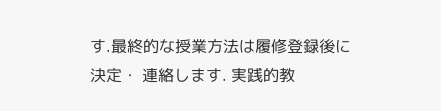す.最終的な授業方法は履修登録後に決定・ 連絡します. 実践的教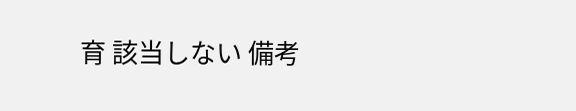育 該当しない 備考